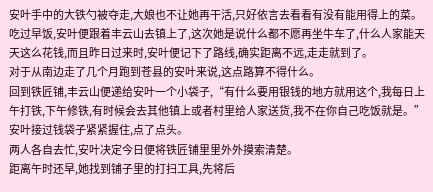安叶手中的大铁勺被夺走,大娘也不让她再干活,只好依言去看看有没有能用得上的菜。
吃过早饭,安叶便跟着丰云山去镇上了,这次她是说什么都不愿再坐牛车了,什么人家能天天这么花钱,而且昨日过来时,安叶便记下了路线,确实距离不远,走走就到了。
对于从南边走了几个月跑到苍县的安叶来说,这点路算不得什么。
回到铁匠铺,丰云山便递给安叶一个小袋子,“有什么要用银钱的地方就用这个,我每日上午打铁,下午修铁,有时候会去其他镇上或者村里给人家送货,我不在你自己吃饭就是。”
安叶接过钱袋子紧紧握住,点了点头。
两人各自去忙,安叶决定今日便将铁匠铺里里外外摸索清楚。
距离午时还早,她找到铺子里的打扫工具,先将后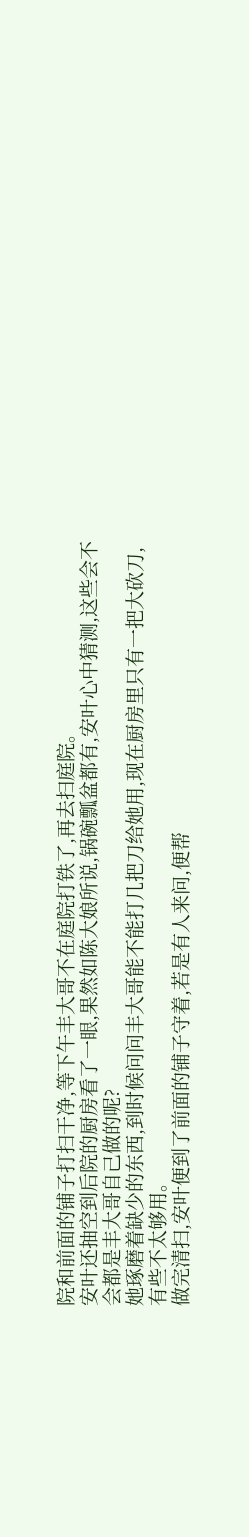院和前面的铺子打扫干净,等下午丰大哥不在庭院打铁了,再去扫庭院。
安叶还抽空到后院的厨房看了一眼,果然如陈大娘所说,锅碗瓢盆都有,安叶心中猜测,这些会不会都是丰大哥自己做的呢?
她琢磨着缺少的东西,到时候问问丰大哥能不能打几把刀给她用,现在厨房里只有一把大砍刀,有些不太够用。
做完清扫,安叶便到了前面的铺子守着,若是有人来问,便帮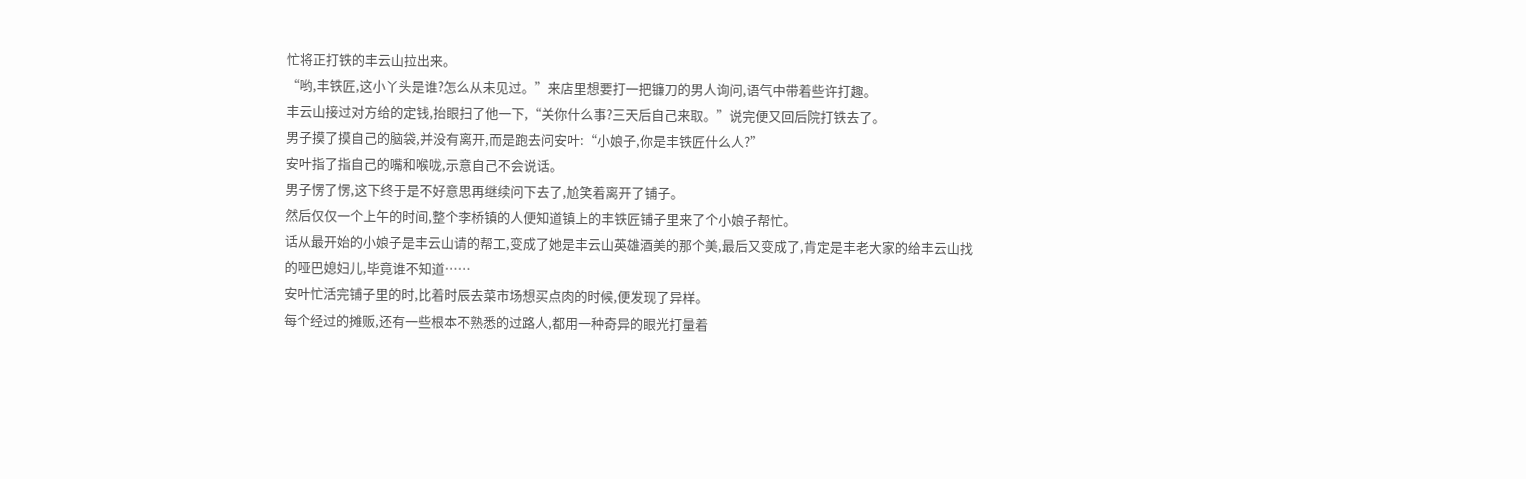忙将正打铁的丰云山拉出来。
“哟,丰铁匠,这小丫头是谁?怎么从未见过。”来店里想要打一把镰刀的男人询问,语气中带着些许打趣。
丰云山接过对方给的定钱,抬眼扫了他一下,“关你什么事?三天后自己来取。”说完便又回后院打铁去了。
男子摸了摸自己的脑袋,并没有离开,而是跑去问安叶:“小娘子,你是丰铁匠什么人?”
安叶指了指自己的嘴和喉咙,示意自己不会说话。
男子愣了愣,这下终于是不好意思再继续问下去了,尬笑着离开了铺子。
然后仅仅一个上午的时间,整个李桥镇的人便知道镇上的丰铁匠铺子里来了个小娘子帮忙。
话从最开始的小娘子是丰云山请的帮工,变成了她是丰云山英雄酒美的那个美,最后又变成了,肯定是丰老大家的给丰云山找的哑巴媳妇儿,毕竟谁不知道……
安叶忙活完铺子里的时,比着时辰去菜市场想买点肉的时候,便发现了异样。
每个经过的摊贩,还有一些根本不熟悉的过路人,都用一种奇异的眼光打量着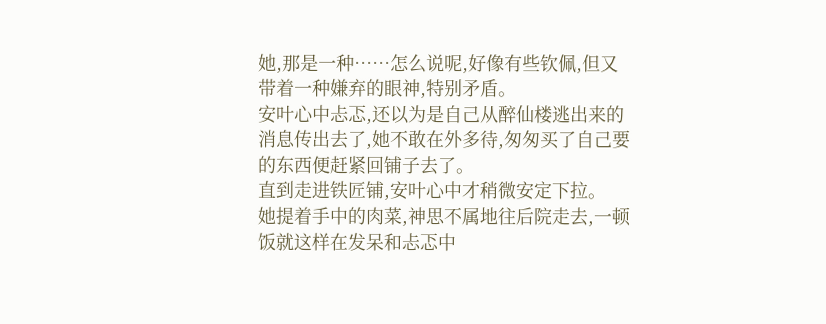她,那是一种……怎么说呢,好像有些钦佩,但又带着一种嫌弃的眼神,特别矛盾。
安叶心中忐忑,还以为是自己从醉仙楼逃出来的消息传出去了,她不敢在外多待,匆匆买了自己要的东西便赶紧回铺子去了。
直到走进铁匠铺,安叶心中才稍微安定下拉。
她提着手中的肉菜,神思不属地往后院走去,一顿饭就这样在发呆和忐忑中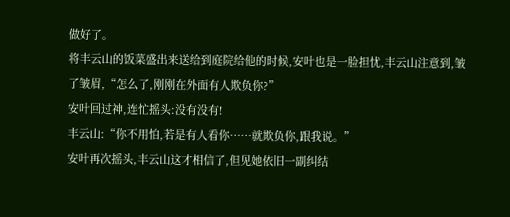做好了。
将丰云山的饭菜盛出来送给到庭院给他的时候,安叶也是一脸担忧,丰云山注意到,皱了皱眉,“怎么了,刚刚在外面有人欺负你?”
安叶回过神,连忙摇头:没有没有!
丰云山:“你不用怕,若是有人看你……就欺负你,跟我说。”
安叶再次摇头,丰云山这才相信了,但见她依旧一副纠结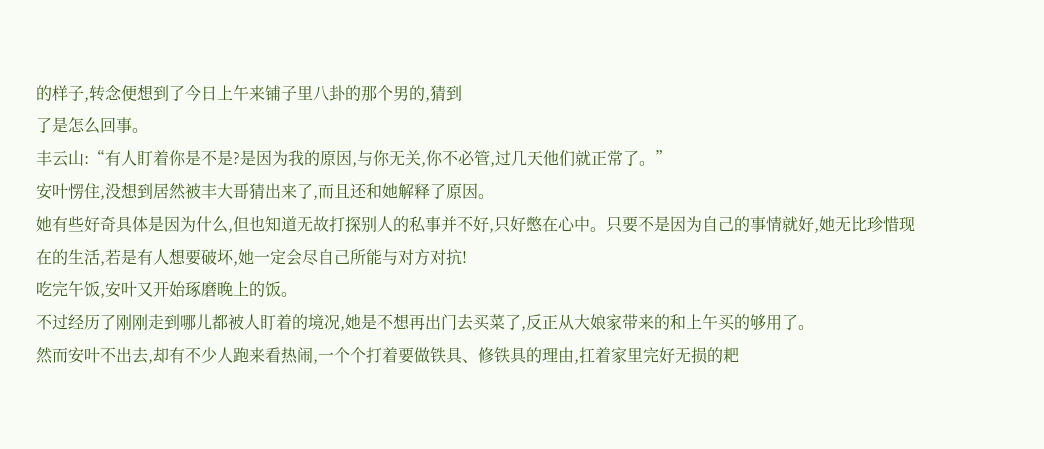的样子,转念便想到了今日上午来铺子里八卦的那个男的,猜到
了是怎么回事。
丰云山:“有人盯着你是不是?是因为我的原因,与你无关,你不必管,过几天他们就正常了。”
安叶愣住,没想到居然被丰大哥猜出来了,而且还和她解释了原因。
她有些好奇具体是因为什么,但也知道无故打探别人的私事并不好,只好憋在心中。只要不是因为自己的事情就好,她无比珍惜现在的生活,若是有人想要破坏,她一定会尽自己所能与对方对抗!
吃完午饭,安叶又开始琢磨晚上的饭。
不过经历了刚刚走到哪儿都被人盯着的境况,她是不想再出门去买菜了,反正从大娘家带来的和上午买的够用了。
然而安叶不出去,却有不少人跑来看热闹,一个个打着要做铁具、修铁具的理由,扛着家里完好无损的耙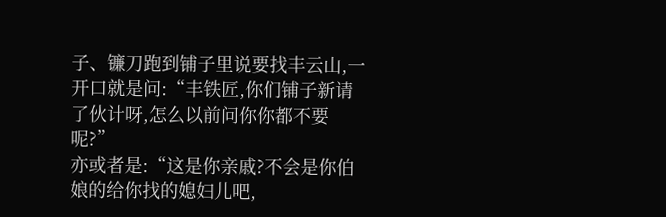子、镰刀跑到铺子里说要找丰云山,一开口就是问:“丰铁匠,你们铺子新请了伙计呀,怎么以前问你你都不要呢?”
亦或者是:“这是你亲戚?不会是你伯娘的给你找的媳妇儿吧,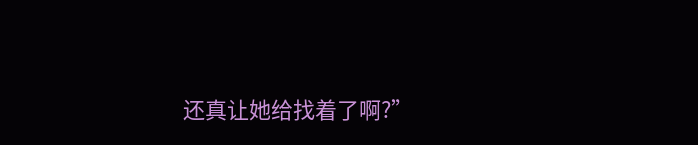还真让她给找着了啊?”